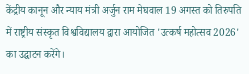केंद्रीय कानून और न्याय मंत्री अर्जुन राम मेघवाल 19 अगस्त को तिरुपति में राष्ट्रीय संस्कृत विश्वविद्यालय द्वारा आयोजित 'उत्कर्ष महोत्सव 2026' का उद्घाटन करेंगे।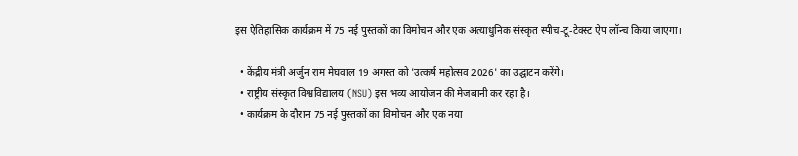इस ऐतिहासिक कार्यक्रम में 75 नई पुस्तकों का विमोचन और एक अत्याधुनिक संस्कृत स्पीच-टू-टेक्स्ट ऐप लॉन्च किया जाएगा।

  • केंद्रीय मंत्री अर्जुन राम मेघवाल 19 अगस्त को 'उत्कर्ष महोत्सव 2026' का उद्घाटन करेंगे।
  • राष्ट्रीय संस्कृत विश्वविद्यालय (NSU) इस भव्य आयोजन की मेजबानी कर रहा है।
  • कार्यक्रम के दौरान 75 नई पुस्तकों का विमोचन और एक नया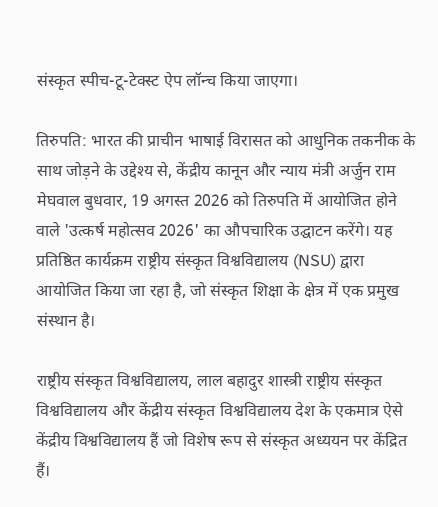संस्कृत स्पीच-टू-टेक्स्ट ऐप लॉन्च किया जाएगा।

तिरुपति: भारत की प्राचीन भाषाई विरासत को आधुनिक तकनीक के साथ जोड़ने के उद्देश्य से, केंद्रीय कानून और न्याय मंत्री अर्जुन राम मेघवाल बुधवार, 19 अगस्त 2026 को तिरुपति में आयोजित होने वाले 'उत्कर्ष महोत्सव 2026' का औपचारिक उद्घाटन करेंगे। यह प्रतिष्ठित कार्यक्रम राष्ट्रीय संस्कृत विश्वविद्यालय (NSU) द्वारा आयोजित किया जा रहा है, जो संस्कृत शिक्षा के क्षेत्र में एक प्रमुख संस्थान है।

राष्ट्रीय संस्कृत विश्वविद्यालय, लाल बहादुर शास्त्री राष्ट्रीय संस्कृत विश्वविद्यालय और केंद्रीय संस्कृत विश्वविद्यालय देश के एकमात्र ऐसे केंद्रीय विश्वविद्यालय हैं जो विशेष रूप से संस्कृत अध्ययन पर केंद्रित हैं।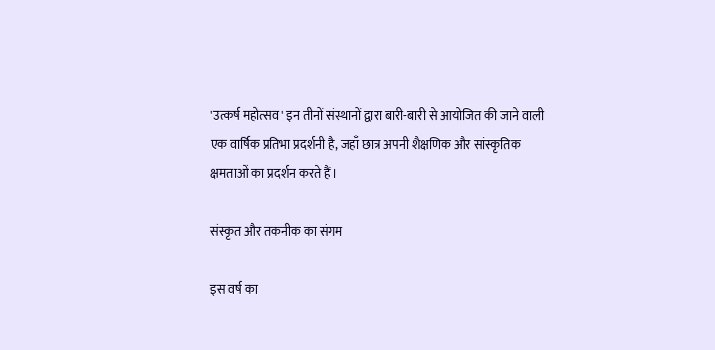'उत्कर्ष महोत्सव' इन तीनों संस्थानों द्वारा बारी-बारी से आयोजित की जाने वाली एक वार्षिक प्रतिभा प्रदर्शनी है, जहाँ छात्र अपनी शैक्षणिक और सांस्कृतिक क्षमताओं का प्रदर्शन करते हैं।

संस्कृत और तकनीक का संगम

इस वर्ष का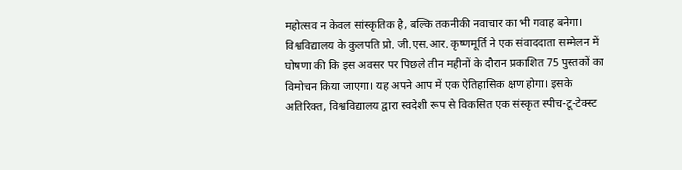महोत्सव न केवल सांस्कृतिक है, बल्कि तकनीकी नवाचार का भी गवाह बनेगा। विश्वविद्यालय के कुलपति प्रो. जी.एस.आर. कृष्णमूर्ति ने एक संवाददाता सम्मेलन में घोषणा की कि इस अवसर पर पिछले तीन महीनों के दौरान प्रकाशित 75 पुस्तकों का विमोचन किया जाएगा। यह अपने आप में एक ऐतिहासिक क्षण होगा। इसके अतिरिक्त, विश्वविद्यालय द्वारा स्वदेशी रूप से विकसित एक संस्कृत स्पीच-टू-टेक्स्ट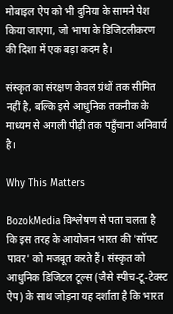मोबाइल ऐप को भी दुनिया के सामने पेश किया जाएगा, जो भाषा के डिजिटलीकरण की दिशा में एक बड़ा कदम है।

संस्कृत का संरक्षण केवल ग्रंथों तक सीमित नहीं है, बल्कि इसे आधुनिक तकनीक के माध्यम से अगली पीढ़ी तक पहुँचाना अनिवार्य है।

Why This Matters

BozokMedia विश्लेषण से पता चलता है कि इस तरह के आयोजन भारत की 'सॉफ्ट पावर' को मजबूत करते हैं। संस्कृत को आधुनिक डिजिटल टूल्स (जैसे स्पीच-टू-टेक्स्ट ऐप) के साथ जोड़ना यह दर्शाता है कि भारत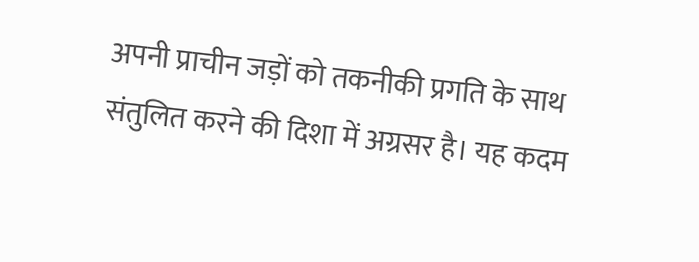अपनी प्राचीन जड़ों को तकनीकी प्रगति के साथ संतुलित करने की दिशा में अग्रसर है। यह कदम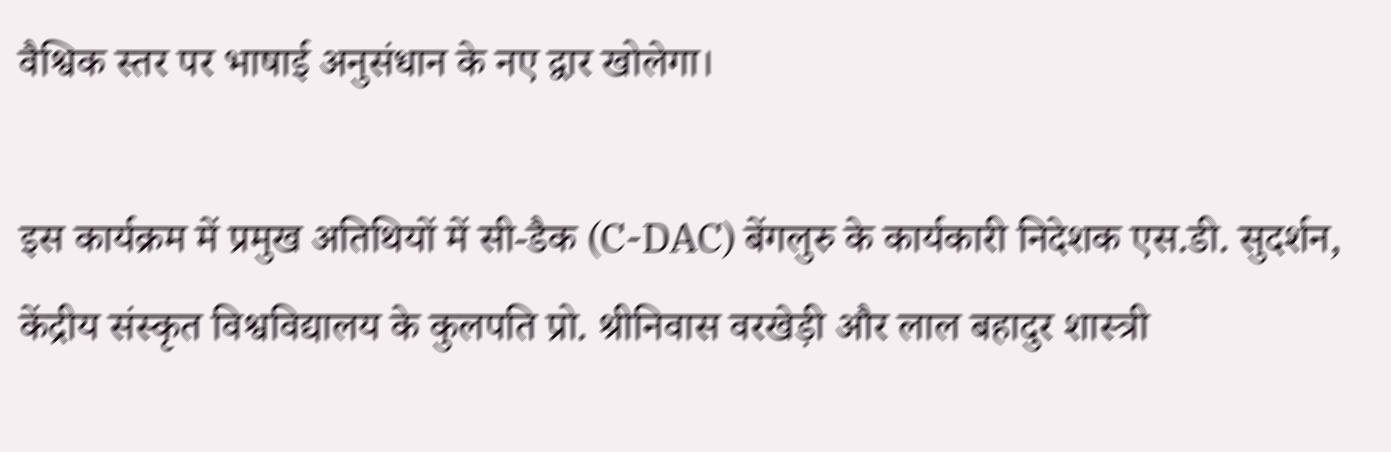वैश्विक स्तर पर भाषाई अनुसंधान के नए द्वार खोलेगा।

इस कार्यक्रम में प्रमुख अतिथियों में सी-डैक (C-DAC) बेंगलुरु के कार्यकारी निदेशक एस.डी. सुदर्शन, केंद्रीय संस्कृत विश्वविद्यालय के कुलपति प्रो. श्रीनिवास वरखेड़ी और लाल बहादुर शास्त्री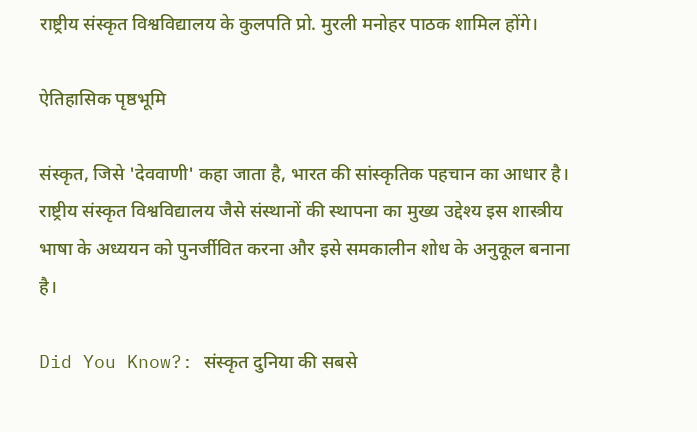राष्ट्रीय संस्कृत विश्वविद्यालय के कुलपति प्रो. मुरली मनोहर पाठक शामिल होंगे।

ऐतिहासिक पृष्ठभूमि

संस्कृत, जिसे 'देववाणी' कहा जाता है, भारत की सांस्कृतिक पहचान का आधार है। राष्ट्रीय संस्कृत विश्वविद्यालय जैसे संस्थानों की स्थापना का मुख्य उद्देश्य इस शास्त्रीय भाषा के अध्ययन को पुनर्जीवित करना और इसे समकालीन शोध के अनुकूल बनाना है।

Did You Know?: संस्कृत दुनिया की सबसे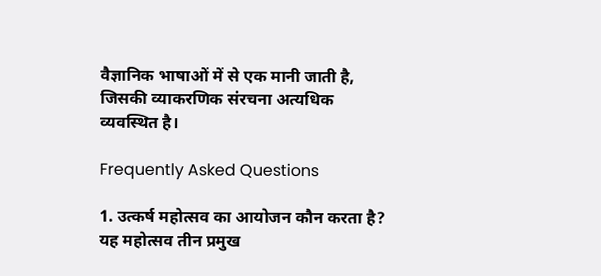वैज्ञानिक भाषाओं में से एक मानी जाती है, जिसकी व्याकरणिक संरचना अत्यधिक व्यवस्थित है।

Frequently Asked Questions

1. उत्कर्ष महोत्सव का आयोजन कौन करता है?
यह महोत्सव तीन प्रमुख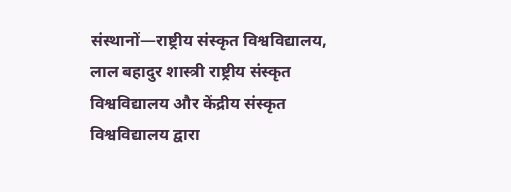संस्थानों—राष्ट्रीय संस्कृत विश्वविद्यालय, लाल बहादुर शास्त्री राष्ट्रीय संस्कृत विश्वविद्यालय और केंद्रीय संस्कृत विश्वविद्यालय द्वारा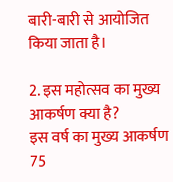बारी-बारी से आयोजित किया जाता है।

2. इस महोत्सव का मुख्य आकर्षण क्या है?
इस वर्ष का मुख्य आकर्षण 75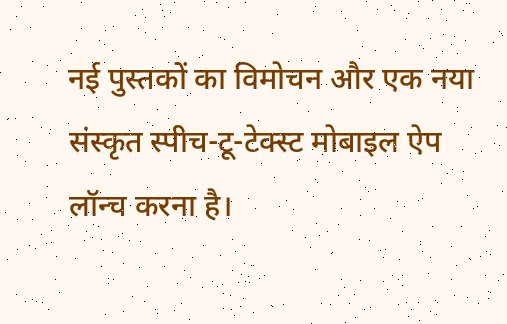नई पुस्तकों का विमोचन और एक नया संस्कृत स्पीच-टू-टेक्स्ट मोबाइल ऐप लॉन्च करना है।